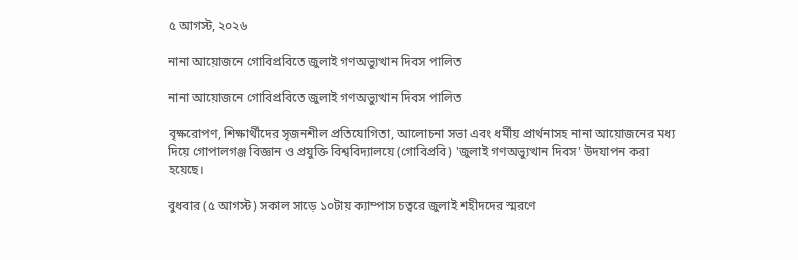৫ আগস্ট, ২০২৬

নানা আয়োজনে গোবিপ্রবিতে জুলাই গণঅভ্যুত্থান দিবস পালিত

নানা আয়োজনে গোবিপ্রবিতে জুলাই গণঅভ্যুত্থান দিবস পালিত

বৃক্ষরোপণ, শিক্ষার্থীদের সৃজনশীল প্রতিযোগিতা, আলোচনা সভা এবং ধর্মীয় প্রার্থনাসহ নানা আয়োজনের মধ্য দিয়ে গোপালগঞ্জ বিজ্ঞান ও প্রযুক্তি বিশ্ববিদ্যালয়ে (গোবিপ্রবি) 'জুলাই গণঅভ্যুত্থান দিবস' উদযাপন করা হয়েছে।

বুধবার (৫ আগস্ট) সকাল সাড়ে ১০টায় ক্যাম্পাস চত্বরে জুলাই শহীদদের স্মরণে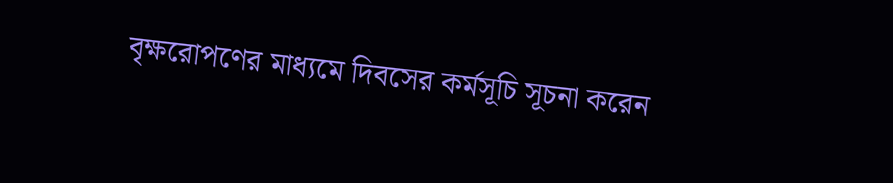বৃক্ষরোপণের মাধ্যমে দিবসের কর্মসূচি সূচনা করেন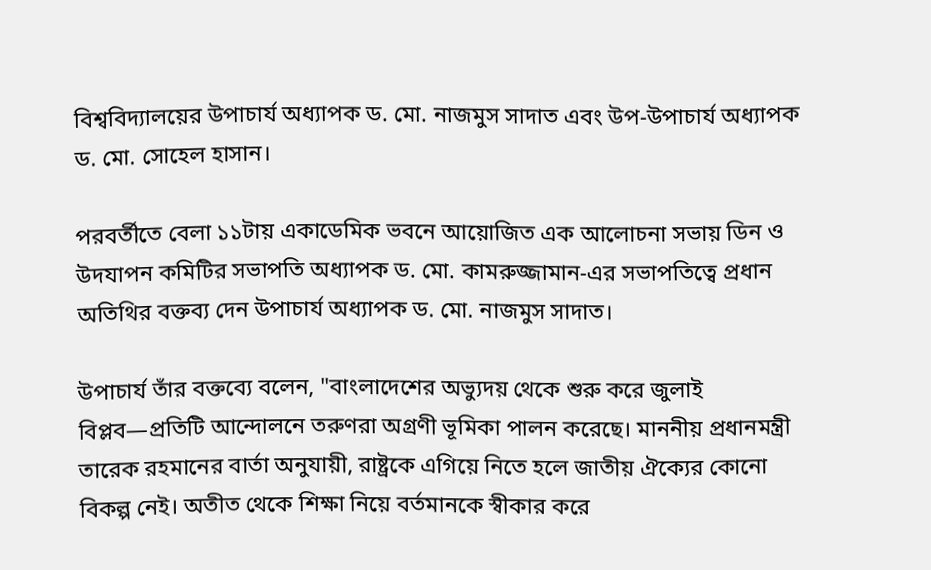বিশ্ববিদ্যালয়ের উপাচার্য অধ্যাপক ড. মো. নাজমুস সাদাত এবং উপ-উপাচার্য অধ্যাপক ড. মো. সোহেল হাসান।

পরবর্তীতে বেলা ১১টায় একাডেমিক ভবনে আয়োজিত এক আলোচনা সভায় ডিন ও উদযাপন কমিটির সভাপতি অধ্যাপক ড. মো. কামরুজ্জামান-এর সভাপতিত্বে প্রধান অতিথির বক্তব্য দেন উপাচার্য অধ্যাপক ড. মো. নাজমুস সাদাত।

উপাচার্য তাঁর বক্তব্যে বলেন, "বাংলাদেশের অভ্যুদয় থেকে শুরু করে জুলাই বিপ্লব—প্রতিটি আন্দোলনে তরুণরা অগ্রণী ভূমিকা পালন করেছে। মাননীয় প্রধানমন্ত্রী তারেক রহমানের বার্তা অনুযায়ী, রাষ্ট্রকে এগিয়ে নিতে হলে জাতীয় ঐক্যের কোনো বিকল্প নেই। অতীত থেকে শিক্ষা নিয়ে বর্তমানকে স্বীকার করে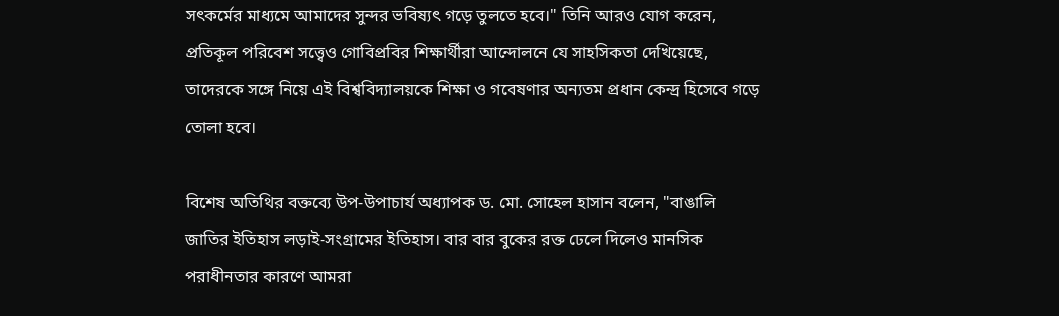সৎকর্মের মাধ্যমে আমাদের সুন্দর ভবিষ্যৎ গড়ে তুলতে হবে।" তিনি আরও যোগ করেন, প্রতিকূল পরিবেশ সত্ত্বেও গোবিপ্রবির শিক্ষার্থীরা আন্দোলনে যে সাহসিকতা দেখিয়েছে, তাদেরকে সঙ্গে নিয়ে এই বিশ্ববিদ্যালয়কে শিক্ষা ও গবেষণার অন্যতম প্রধান কেন্দ্র হিসেবে গড়ে তোলা হবে।

বিশেষ অতিথির বক্তব্যে উপ-উপাচার্য অধ্যাপক ড. মো. সোহেল হাসান বলেন, "বাঙালি জাতির ইতিহাস লড়াই-সংগ্রামের ইতিহাস। বার বার বুকের রক্ত ঢেলে দিলেও মানসিক পরাধীনতার কারণে আমরা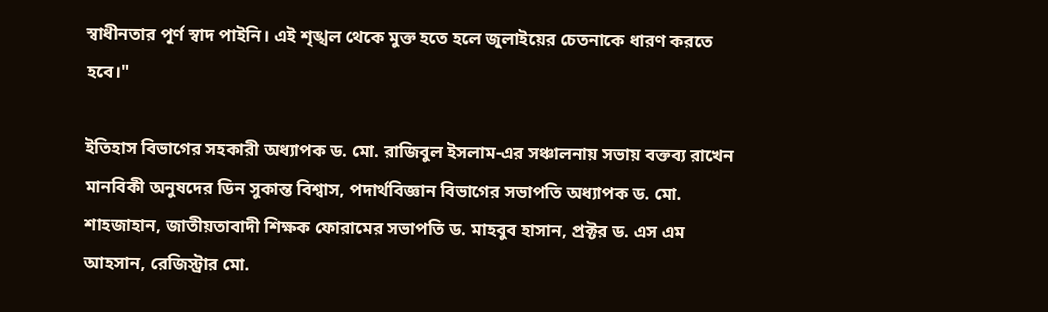স্বাধীনতার পূর্ণ স্বাদ পাইনি। এই শৃঙ্খল থেকে মুক্ত হতে হলে জুলাইয়ের চেতনাকে ধারণ করতে হবে।"

ইতিহাস বিভাগের সহকারী অধ্যাপক ড. মো. রাজিবুল ইসলাম-এর সঞ্চালনায় সভায় বক্তব্য রাখেন মানবিকী অনুষদের ডিন সুকান্ত বিশ্বাস, পদার্থবিজ্ঞান বিভাগের সভাপতি অধ্যাপক ড. মো. শাহজাহান, জাতীয়তাবাদী শিক্ষক ফোরামের সভাপতি ড. মাহবুব হাসান, প্রক্টর ড. এস এম আহসান, রেজিস্ট্রার মো.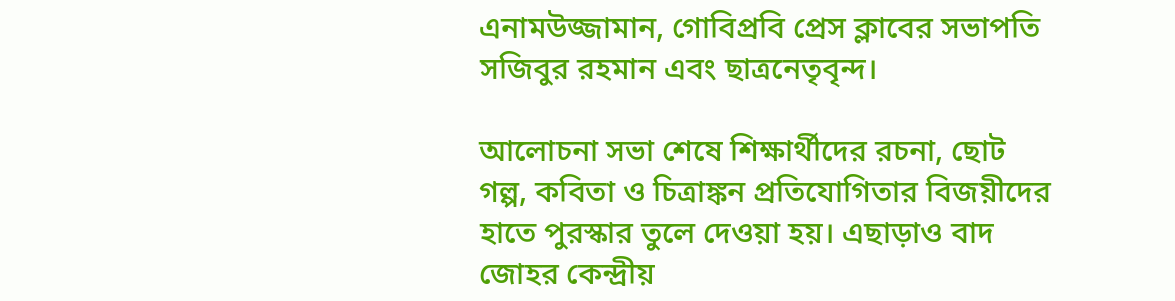এনামউজ্জামান, গোবিপ্রবি প্রেস ক্লাবের সভাপতি সজিবুর রহমান এবং ছাত্রনেতৃবৃন্দ।

আলোচনা সভা শেষে শিক্ষার্থীদের রচনা, ছোট গল্প, কবিতা ও চিত্রাঙ্কন প্রতিযোগিতার বিজয়ীদের হাতে পুরস্কার তুলে দেওয়া হয়। এছাড়াও বাদ জোহর কেন্দ্রীয়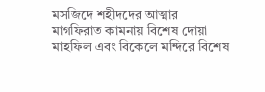মসজিদে শহীদদের আত্মার মাগফিরাত কামনায় বিশেষ দোয়া মাহফিল এবং বিকেলে মন্দিরে বিশেষ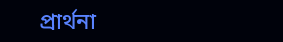প্রার্থনা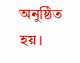অনুষ্ঠিত হয়।